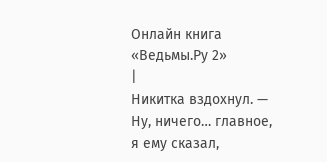Онлайн книга «Ведьмы.Ру 2»
|
Никитка вздохнул. — Ну, ничего… главное, я ему сказал,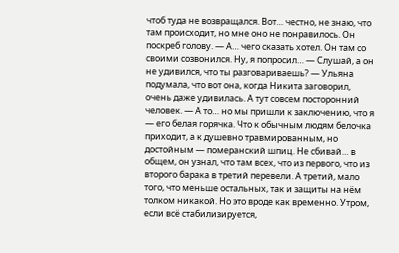чтоб туда не возвращался. Вот… честно, не знаю, что там происходит, но мне оно не понравилось. Он поскреб голову. — А… чего сказать хотел. Он там со своими созвонился. Ну, я попросил… — Слушай, а он не удивился, что ты разговариваешь? — Ульяна подумала, что вот она, когда Никита заговорил, очень даже удивилась. А тут совсем посторонний человек. — А то… но мы пришли к заключению, что я — его белая горячка. Что к обычным людям белочка приходит, а к душевно травмированным, но достойным — померанский шпиц. Не сбивай… в общем, он узнал, что там всех, что из первого, что из второго барака в третий перевели. А третий, мало того, что меньше остальных, так и защиты на нём толком никакой. Но это вроде как временно. Утром, если всё стабилизируется,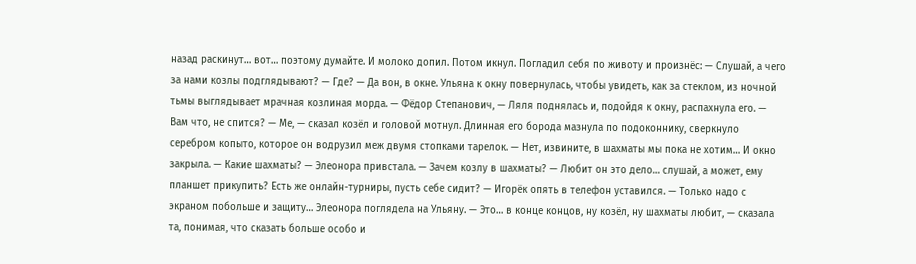назад раскинут… вот… поэтому думайте. И молоко допил. Потом икнул. Погладил себя по животу и произнёс: — Слушай, а чего за нами козлы подглядывают? — Где? — Да вон, в окне. Ульяна к окну повернулась, чтобы увидеть, как за стеклом, из ночной тьмы выглядывает мрачная козлиная морда. — Фёдор Степанович, — Ляля поднялась и, подойдя к окну, распахнула его. — Вам что, не спится? — Ме, — сказал козёл и головой мотнул. Длинная его борода мазнула по подоконнику, сверкнуло серебром копыто, которое он водрузил меж двумя стопками тарелок. — Нет, извините, в шахматы мы пока не хотим… И окно закрыла. — Какие шахматы? — Элеонора привстала. — Зачем козлу в шахматы? — Любит он это дело… слушай, а может, ему планшет прикупить? Есть же онлайн-турниры, пусть себе сидит? — Игорёк опять в телефон уставился. — Только надо с экраном побольше и защиту… Элеонора поглядела на Ульяну. — Это… в конце концов, ну козёл, ну шахматы любит, — сказала та, понимая, что сказать больше особо и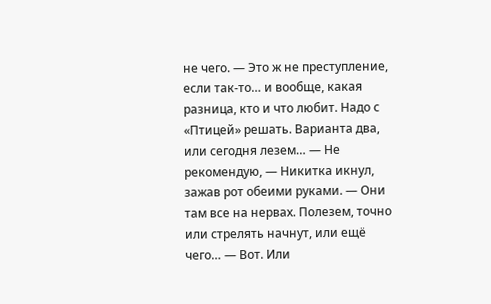не чего. — Это ж не преступление, если так-то… и вообще, какая разница, кто и что любит. Надо с «Птицей» решать. Варианта два, или сегодня лезем… — Не рекомендую, — Никитка икнул, зажав рот обеими руками. — Они там все на нервах. Полезем, точно или стрелять начнут, или ещё чего… — Вот. Или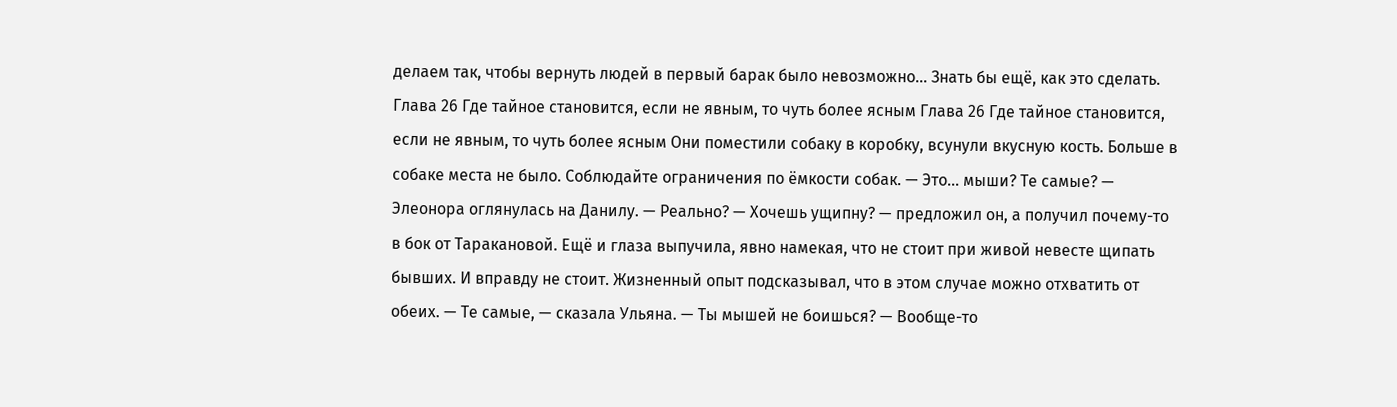делаем так, чтобы вернуть людей в первый барак было невозможно… Знать бы ещё, как это сделать. Глава 26 Где тайное становится, если не явным, то чуть более ясным Глава 26 Где тайное становится, если не явным, то чуть более ясным Они поместили собаку в коробку, всунули вкусную кость. Больше в собаке места не было. Соблюдайте ограничения по ёмкости собак. — Это… мыши? Те самые? — Элеонора оглянулась на Данилу. — Реально? — Хочешь ущипну? — предложил он, а получил почему-то в бок от Таракановой. Ещё и глаза выпучила, явно намекая, что не стоит при живой невесте щипать бывших. И вправду не стоит. Жизненный опыт подсказывал, что в этом случае можно отхватить от обеих. — Те самые, — сказала Ульяна. — Ты мышей не боишься? — Вообще-то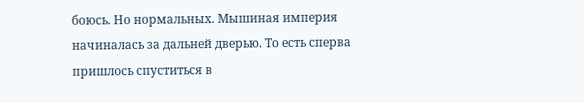боюсь. Но нормальных. Мышиная империя начиналась за дальней дверью. То есть сперва пришлось спуститься в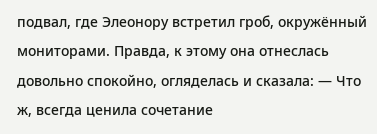подвал, где Элеонору встретил гроб, окружённый мониторами. Правда, к этому она отнеслась довольно спокойно, огляделась и сказала: — Что ж, всегда ценила сочетание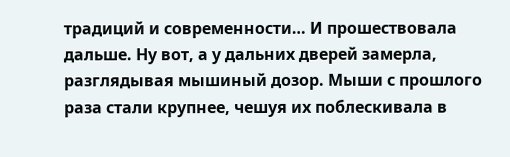традиций и современности… И прошествовала дальше. Ну вот, а у дальних дверей замерла, разглядывая мышиный дозор. Мыши с прошлого раза стали крупнее, чешуя их поблескивала в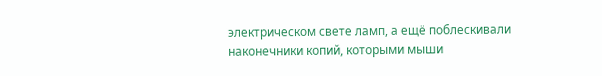электрическом свете ламп, а ещё поблескивали наконечники копий, которыми мыши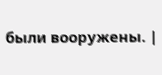были вооружены. |